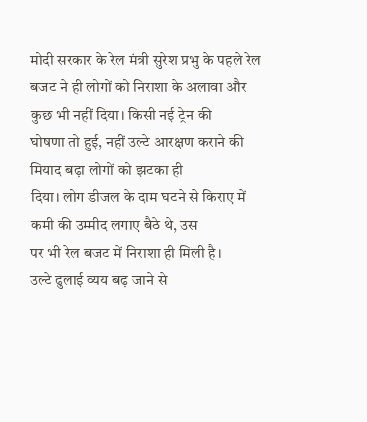मोदी सरकार के रेल मंत्री सुरेश प्रभु के पहले रेल
बजट ने ही लोगों को निराशा के अलावा और कुछ भी नहीं दिया। किसी नई ट्रेन की
घोषणा तो हुई, नहीं उल्टे आरक्षण कराने की मियाद बढ़ा लोगों को झटका ही
दिया। लोग डीजल के दाम घटने से किराए में कमी की उम्मीद लगाए बैठे थे, उस
पर भी रेल बजट में निराशा ही मिली है।
उल्टे ढुलाई व्यय बढ़ जाने से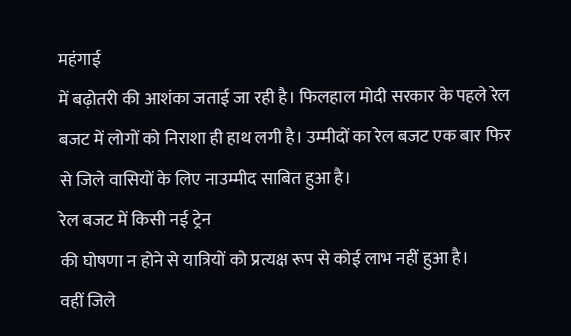महंगाई
में बढ़ोतरी की आशंका जताई जा रही है। फिलहाल मोदी सरकार के पहले रेल
बजट में लोगों को निराशा ही हाथ लगी है। उम्मीदों का रेल बजट एक बार फिर
से जिले वासियों के लिए नाउम्मीद साबित हुआ है।
रेल बजट में किसी नई ट्रेन
की घोषणा न होने से यात्रियों को प्रत्यक्ष रूप से कोई लाभ नहीं हुआ है।
वहीं जिले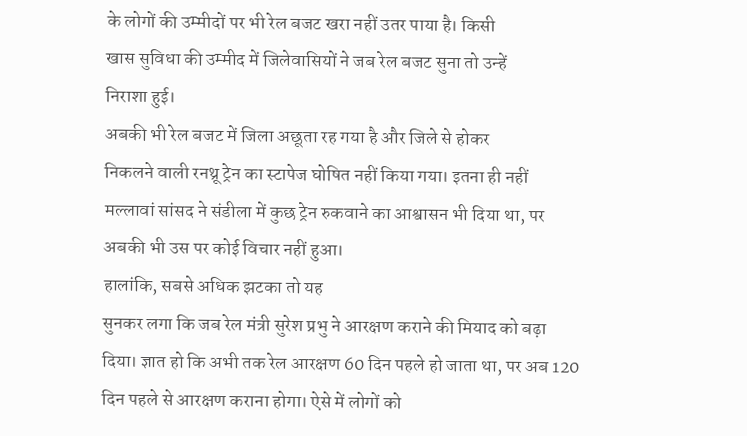के लोगों की उम्मीदों पर भी रेल बजट खरा नहीं उतर पाया है। किसी
खास सुविधा की उम्मीद में जिलेवासियों ने जब रेल बजट सुना तो उन्हें
निराशा हुई।
अबकी भी रेल बजट में जिला अछूता रह गया है और जिले से होकर
निकलने वाली रनथ्रू ट्रेन का स्टापेज घोषित नहीं किया गया। इतना ही नहीं
मल्लावां सांसद ने संडीला में कुछ ट्रेन रुकवाने का आश्वासन भी दिया था, पर
अबकी भी उस पर कोई विचार नहीं हुआ।
हालांकि, सबसे अधिक झटका तो यह
सुनकर लगा कि जब रेल मंत्री सुरेश प्रभु ने आरक्षण कराने की मियाद को बढ़ा
दिया। ज्ञात हो कि अभी तक रेल आरक्षण 60 दिन पहले हो जाता था, पर अब 120
दिन पहले से आरक्षण कराना होगा। ऐसे में लोगों को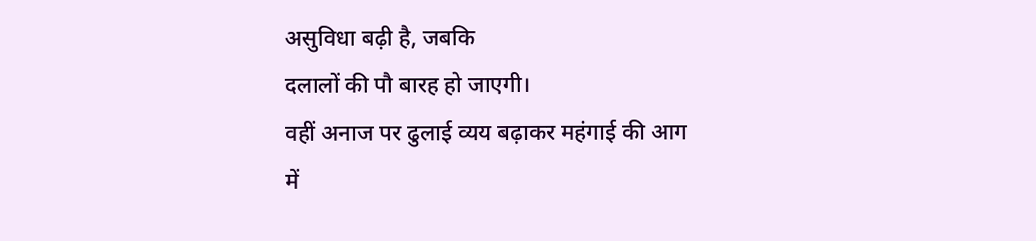असुविधा बढ़ी है, जबकि
दलालों की पौ बारह हो जाएगी।
वहीं अनाज पर ढुलाई व्यय बढ़ाकर महंगाई की आग
में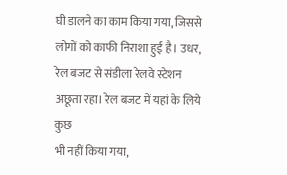घी डालने का काम किया गया, जिससे लोगों को काफी निराशा हुई है। उधर,
रेल बजट से संडीला रेलवे स्टेशन अछूता रहा। रेल बजट में यहां के लिये कुछ
भी नहीं किया गया,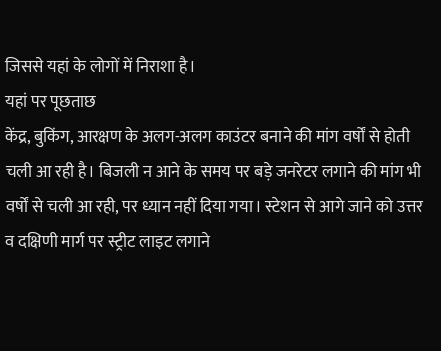जिससे यहां के लोगों में निराशा है।
यहां पर पूछताछ
केंद्र, बुकिंग, आरक्षण के अलग-अलग काउंटर बनाने की मांग वर्षों से होती
चली आ रही है। बिजली न आने के समय पर बड़े जनरेटर लगाने की मांग भी
वर्षों से चली आ रही, पर ध्यान नहीं दिया गया। स्टेशन से आगे जाने को उत्तर
व दक्षिणी मार्ग पर स्ट्रीट लाइट लगाने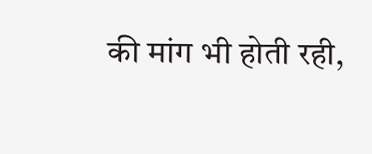की मांग भी होती रही,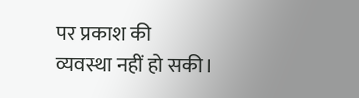पर प्रकाश की
व्यवस्था नहीं हो सकी।